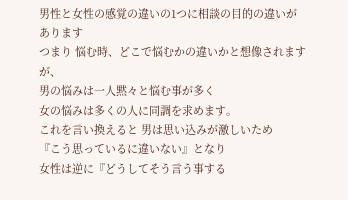男性と女性の感覚の違いの1つに相談の目的の違いがあります
つまり 悩む時、どこで悩むかの違いかと想像されますが、
男の悩みは一人黙々と悩む事が多く
女の悩みは多くの人に同調を求めます。
これを言い換えると 男は思い込みが激しいため
『こう思っているに違いない』となり
女性は逆に『どうしてそう言う事する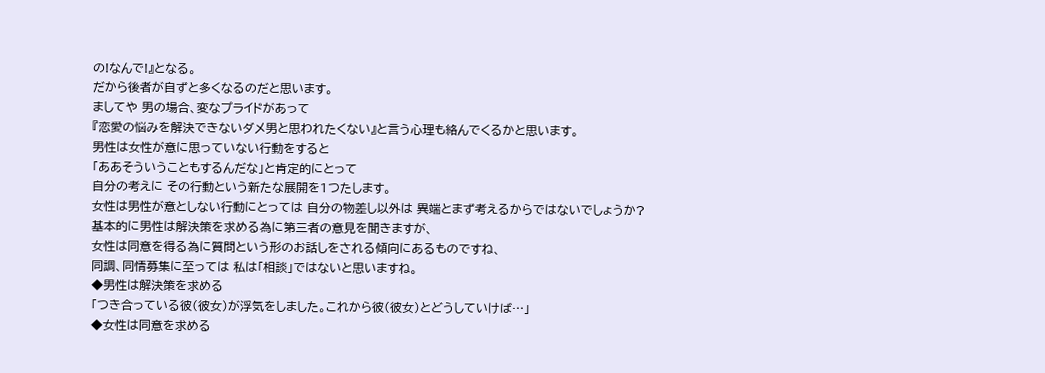の!なんで!』となる。
だから後者が自ずと多くなるのだと思います。
ましてや 男の場合、変なプライドがあって
『恋愛の悩みを解決できないダメ男と思われたくない』と言う心理も絡んでくるかと思います。
男性は女性が意に思っていない行動をすると
「ああそういうこともするんだな」と肯定的にとって
自分の考えに その行動という新たな展開を1つたします。
女性は男性が意としない行動にとっては 自分の物差し以外は 異端とまず考えるからではないでしょうか?
基本的に男性は解決策を求める為に第三者の意見を聞きますが、
女性は同意を得る為に質問という形のお話しをされる傾向にあるものですね、
同調、同情募集に至っては 私は「相談」ではないと思いますね。
◆男性は解決策を求める
「つき合っている彼(彼女)が浮気をしました。これから彼(彼女)とどうしていけば…」
◆女性は同意を求める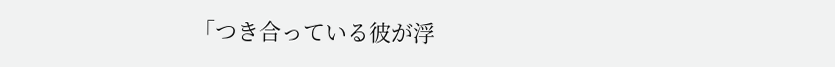「つき合っている彼が浮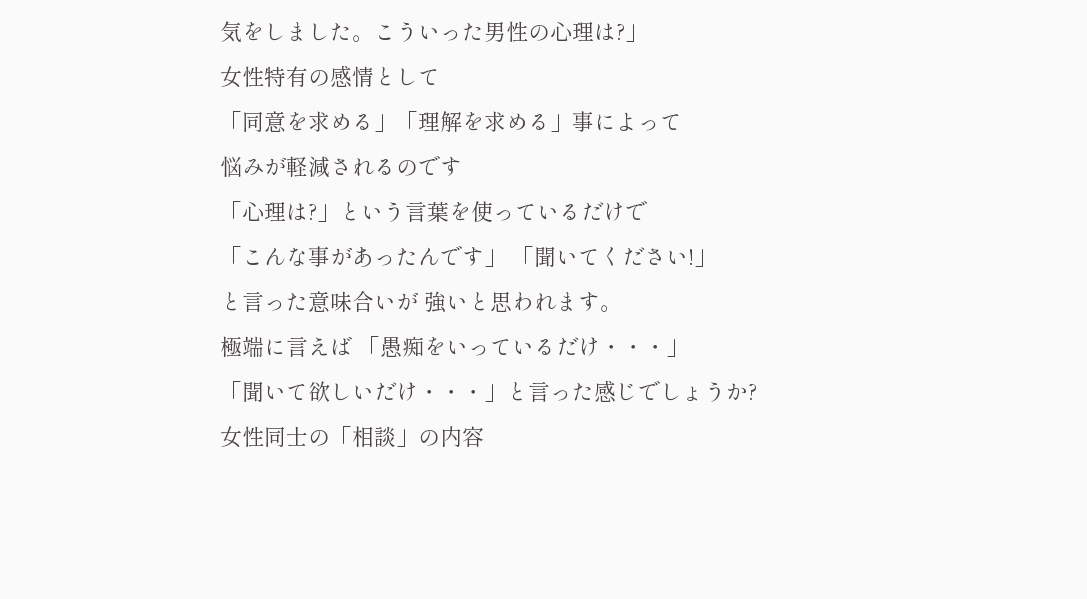気をしました。こういった男性の心理は?」
女性特有の感情として
「同意を求める」「理解を求める」事によって
悩みが軽減されるのです
「心理は?」という言葉を使っているだけで
「こんな事があったんです」 「聞いてください!」
と言った意味合いが 強いと思われます。
極端に言えば 「愚痴をいっているだけ・・・」
「聞いて欲しいだけ・・・」と言った感じでしょうか?
女性同士の「相談」の内容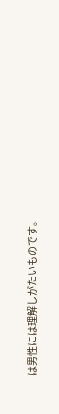は男性には理解しがたいものです。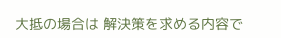大抵の場合は 解決策を求める内容で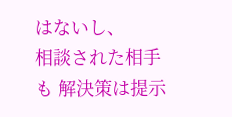はないし、
相談された相手も 解決策は提示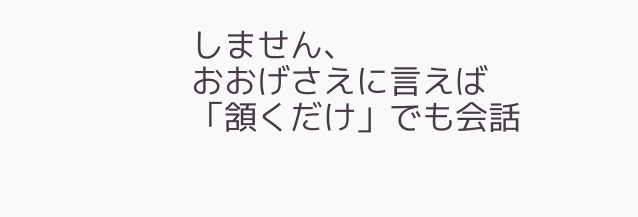しません、
おおげさえに言えば 「頷くだけ」でも会話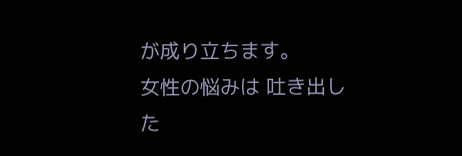が成り立ちます。
女性の悩みは 吐き出した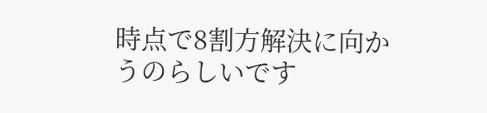時点で8割方解決に向かうのらしいです